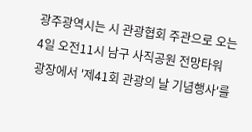광주광역시는 시 관광협회 주관으로 오는 4일 오전11시 남구 사직공원 전망타워 광장에서 '제41회 관광의 날 기념행사'를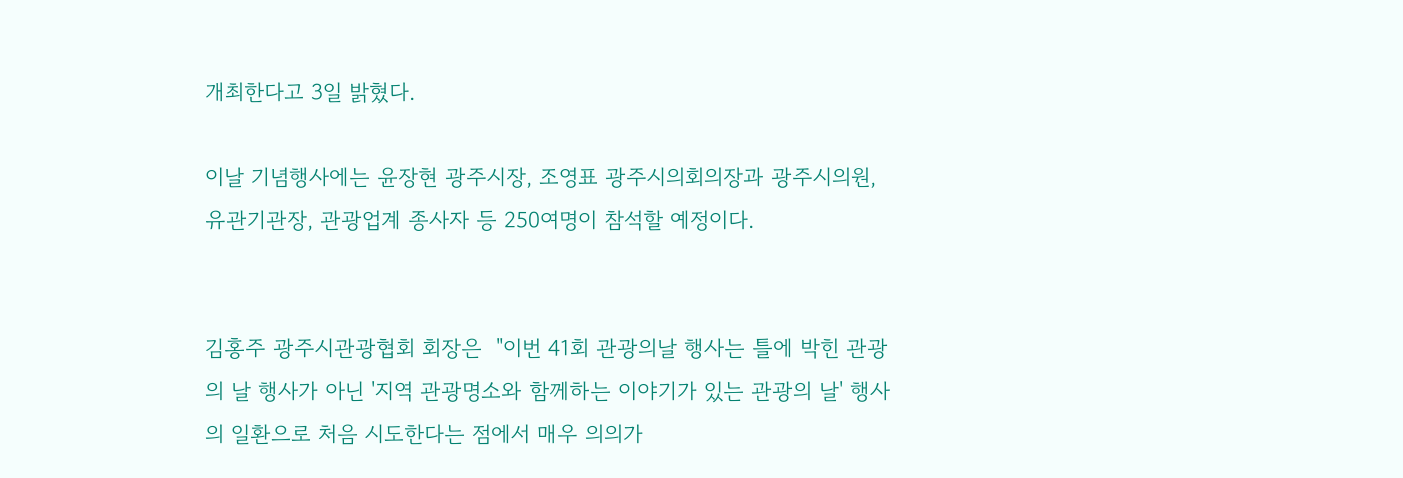개최한다고 3일 밝혔다.

이날 기념행사에는 윤장현 광주시장, 조영표 광주시의회의장과 광주시의원, 유관기관장, 관광업계 종사자 등 250여명이 참석할 예정이다.


김홍주 광주시관광협회 회장은  "이번 41회 관광의날 행사는 틀에 박힌 관광의 날 행사가 아닌 '지역 관광명소와 함께하는 이야기가 있는 관광의 날' 행사의 일환으로 처음 시도한다는 점에서 매우 의의가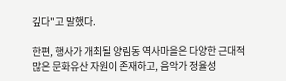깊다"고 말했다.

한편, 행사가 개최될 양림동 역사마을은 다양한 근대적 많은 문화유산 자원이 존재하고, 음악가 정율성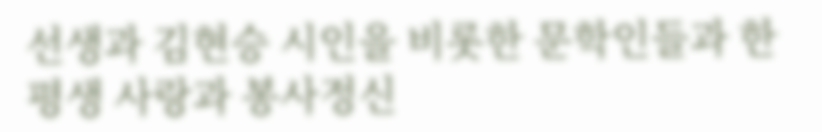선생과 김현승 시인을 비롯한 문학인들과 한 평생 사랑과 봉사정신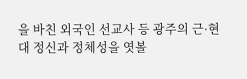을 바친 외국인 선교사 등 광주의 근·현대 정신과 정체성을 엿볼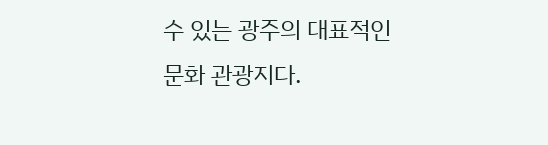수 있는 광주의 대표적인 문화 관광지다.